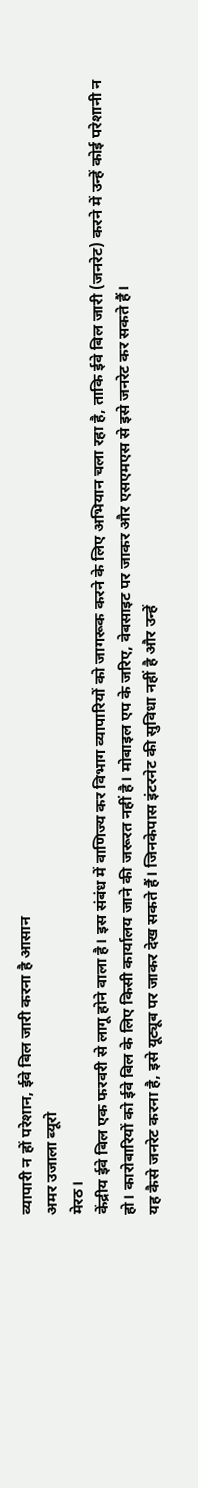व्यापारी न हों परेशान, ईवे बिल जारी करना है आसान
अमर उजाला ब्यूरो
मेरठ।
केंद्रीय ईवे बिल एक फरवरी से लागू होने वाला है। इस संबंध में वाणिज्य कर विभाग व्यापारियों को जागरूक करने के लिए अभियान चला रहा है, ताकि ईवे बिल जारी (जनरेट) करने में उन्हें कोई परेशानी न हो। कारोबारियों को ईवे बिल के लिए किसी कार्यालय जाने की जरूरत नहीं है। मोबाइल एप के जरिए, वेबसाइट पर जाकर और एसएमएस से इसे जनरेट कर सकते हैं।
यह कैसे जनरेट करना है, इसे यूट्यूब पर जाकर देख सकते हैं। जिनकेपास इंटरनेट की सुविधा नहीं है और उन्हें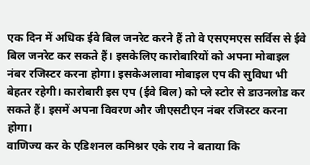एक दिन में अधिक ईवे बिल जनरेट करने हैं तो वे एसएमएस सर्विस से ईवे बिल जनरेट कर सकते हैं। इसकेलिए कारोबारियों को अपना मोबाइल नंबर रजिस्टर करना होगा। इसकेअलावा मोबाइल एप की सुविधा भी बेहतर रहेगी। कारोबारी इस एप (ईवे बिल) को प्ले स्टोर से डाउनलोड कर सकते हैं। इसमें अपना विवरण और जीएसटीएन नंबर रजिस्टर करना होगा।
वाणिज्य कर के एडिशनल कमिश्नर एके राय ने बताया कि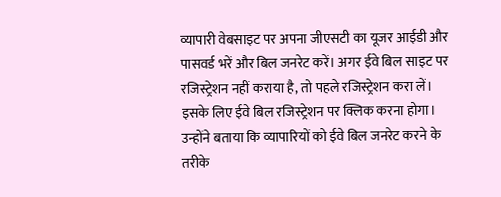व्यापारी वेबसाइट पर अपना जीएसटी का यूजर आईडी और पासवर्ड भरें और बिल जनरेट करें। अगर ईवे बिल साइट पर रजिस्ट्रेशन नहीं कराया है, तो पहले रजिस्ट्रेशन करा लें। इसके लिए ईवे बिल रजिस्ट्रेशन पर क्लिक करना होगा। उन्होंने बताया कि व्यापारियों को ईवे बिल जनरेट करने के तरीके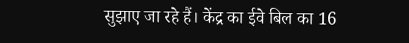सुझाए जा रहे हैं। केंद्र का ईवे बिल का 16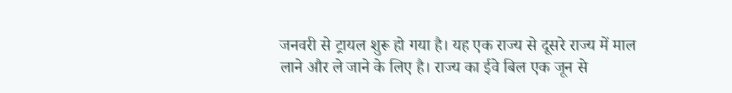जनवरी से ट्रायल शुरू हो गया है। यह एक राज्य से दूसरे राज्य में माल लाने और ले जाने के लिए है। राज्य का ईवे बिल एक जून से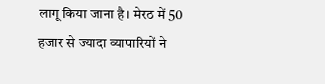लागू किया जाना है। मेरठ में 50 हजार से ज्यादा व्यापारियों ने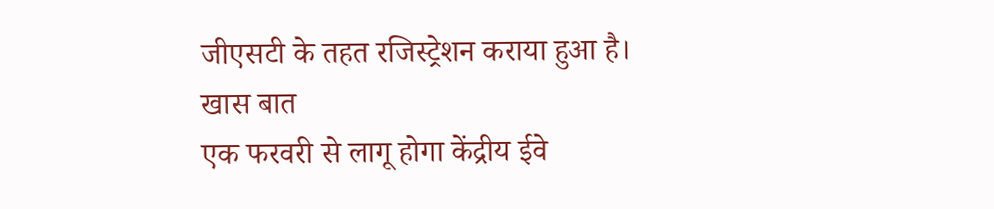जीएसटी के तहत रजिस्ट्रेशन कराया हुआ है।
खास बात
एक फरवरी से लागू होगा केंद्रीय ईवे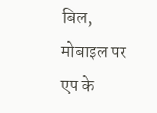बिल, मोबाइल पर एप के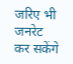जरिए भी जनरेट कर सकेंगे